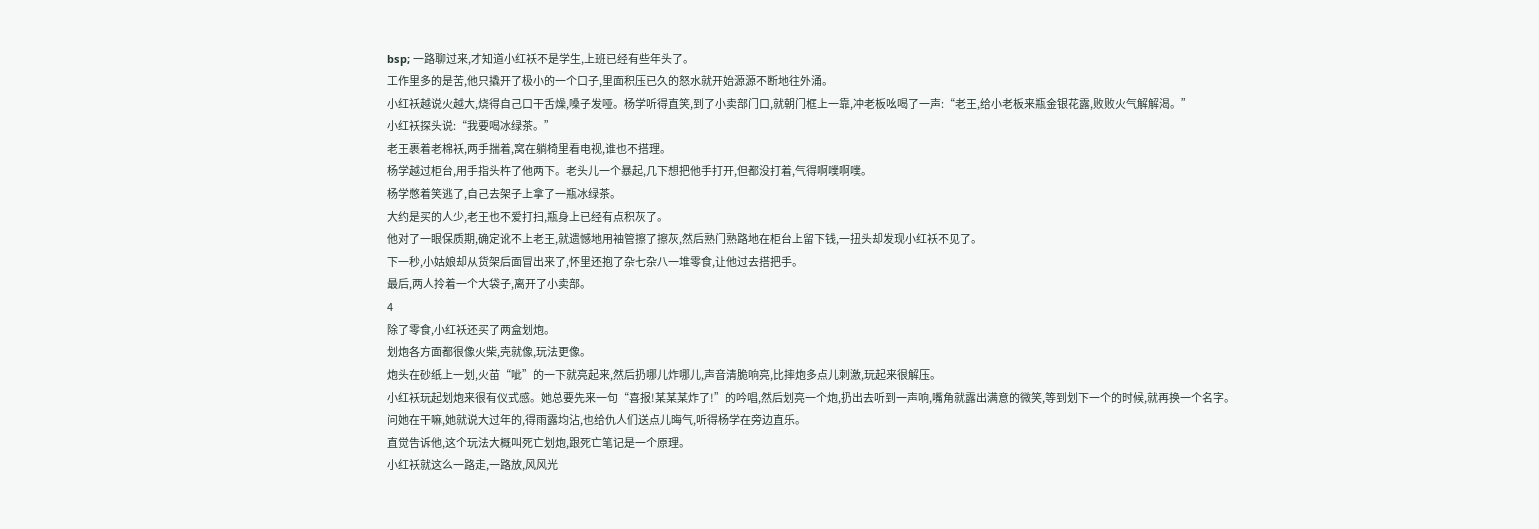bsp; 一路聊过来,才知道小红袄不是学生,上班已经有些年头了。
工作里多的是苦,他只撬开了极小的一个口子,里面积压已久的怒水就开始源源不断地往外涌。
小红袄越说火越大,烧得自己口干舌燥,嗓子发哑。杨学听得直笑,到了小卖部门口,就朝门框上一靠,冲老板吆喝了一声:“老王,给小老板来瓶金银花露,败败火气解解渴。”
小红袄探头说:“我要喝冰绿茶。”
老王裹着老棉袄,两手揣着,窝在躺椅里看电视,谁也不搭理。
杨学越过柜台,用手指头杵了他两下。老头儿一个暴起,几下想把他手打开,但都没打着,气得啊噗啊噗。
杨学憋着笑逃了,自己去架子上拿了一瓶冰绿茶。
大约是买的人少,老王也不爱打扫,瓶身上已经有点积灰了。
他对了一眼保质期,确定讹不上老王,就遗憾地用袖管擦了擦灰,然后熟门熟路地在柜台上留下钱,一扭头却发现小红袄不见了。
下一秒,小姑娘却从货架后面冒出来了,怀里还抱了杂七杂八一堆零食,让他过去搭把手。
最后,两人拎着一个大袋子,离开了小卖部。
4
除了零食,小红袄还买了两盒划炮。
划炮各方面都很像火柴,壳就像,玩法更像。
炮头在砂纸上一划,火苗“呲”的一下就亮起来,然后扔哪儿炸哪儿,声音清脆响亮,比摔炮多点儿刺激,玩起来很解压。
小红袄玩起划炮来很有仪式感。她总要先来一句“喜报!某某某炸了!”的吟唱,然后划亮一个炮,扔出去听到一声响,嘴角就露出满意的微笑,等到划下一个的时候,就再换一个名字。
问她在干嘛,她就说大过年的,得雨露均沾,也给仇人们送点儿晦气,听得杨学在旁边直乐。
直觉告诉他,这个玩法大概叫死亡划炮,跟死亡笔记是一个原理。
小红袄就这么一路走,一路放,风风光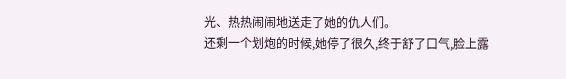光、热热闹闹地送走了她的仇人们。
还剩一个划炮的时候,她停了很久,终于舒了口气,脸上露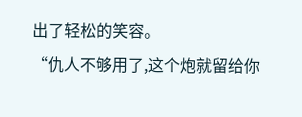出了轻松的笑容。
“仇人不够用了,这个炮就留给你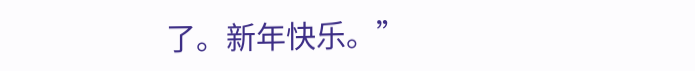了。新年快乐。”